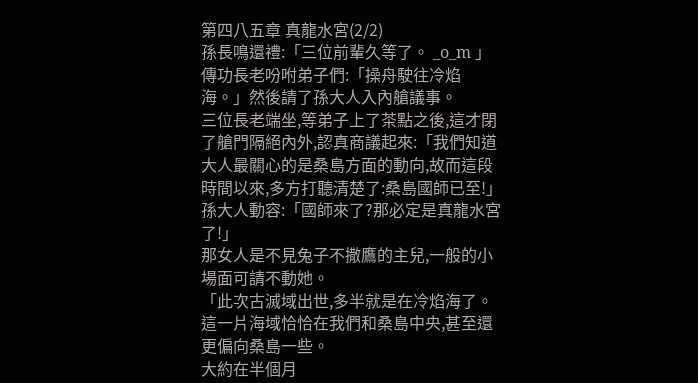第四八五章 真龍水宮(2/2)
孫長鳴還禮:「三位前輩久等了。 _o_m 」
傳功長老吩咐弟子們:「操舟駛往冷焰海。」然後請了孫大人入內艙議事。
三位長老端坐,等弟子上了茶點之後,這才閉了艙門隔絕內外,認真商議起來:「我們知道大人最關心的是桑島方面的動向,故而這段時間以來,多方打聽清楚了:桑島國師已至!」
孫大人動容:「國師來了?那必定是真龍水宮了!」
那女人是不見兔子不撒鷹的主兒,一般的小場面可請不動她。
「此次古滅域出世,多半就是在冷焰海了。這一片海域恰恰在我們和桑島中央,甚至還更偏向桑島一些。
大約在半個月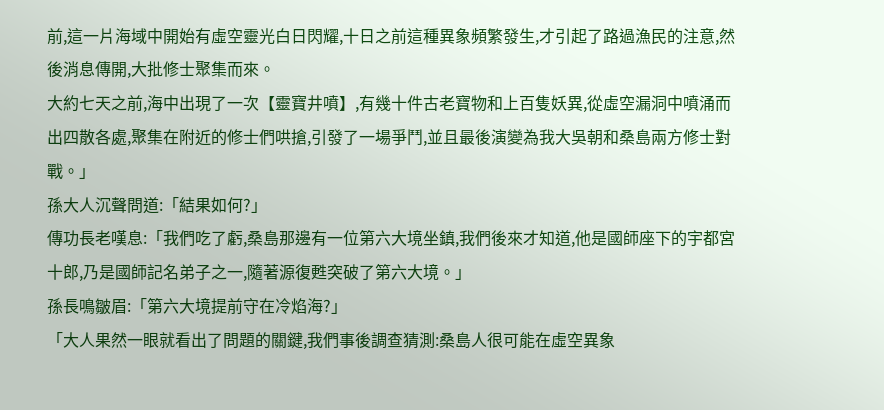前,這一片海域中開始有虛空靈光白日閃耀,十日之前這種異象頻繁發生,才引起了路過漁民的注意,然後消息傳開,大批修士聚集而來。
大約七天之前,海中出現了一次【靈寶井噴】,有幾十件古老寶物和上百隻妖異,從虛空漏洞中噴涌而出四散各處,聚集在附近的修士們哄搶,引發了一場爭鬥,並且最後演變為我大吳朝和桑島兩方修士對戰。」
孫大人沉聲問道:「結果如何?」
傳功長老嘆息:「我們吃了虧,桑島那邊有一位第六大境坐鎮,我們後來才知道,他是國師座下的宇都宮十郎,乃是國師記名弟子之一,隨著源復甦突破了第六大境。」
孫長鳴皺眉:「第六大境提前守在冷焰海?」
「大人果然一眼就看出了問題的關鍵,我們事後調查猜測:桑島人很可能在虛空異象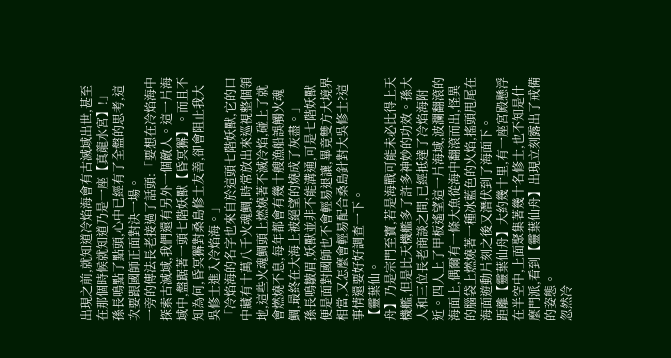出現之前,就知道冷焰海會有古滅域出世,甚至在那個時候就知道乃是一座【真龍水宮】!」
孫長鳴點了點頭,心中已經有了全盤的思考,這次要跟國師正面對決一場。
一旁的傳法長老接過了話頭:「要想在冷焰海中探索古滅域,我們還有另外一個敵人。這一片海域中,盤踞著一頭七階妖獸【昏冥獬】。而且不知為何,昏冥獬對桑島修士友善,卻會阻止我大吳修士進入冷焰海。」
「冷焰海的名字也來自於這頭七階妖獸,它的口中藏有十萬八千火魂鯛,時常放出來巡視整個領地,這些火魂鯛頭上燃燒著不滅冷焰,碰上了就會燃燒不息,每年都會有幾十艘漁船誤觸火魂鯛,最終在大海上被絕望的燒成了灰盡。」
孫長鳴皺眉,妖獸並非不能溝通,可是七階妖獸便是面對國師也不會輕易退讓,畢竟雙方大境界相當,又怎麼會輕易配合桑島針對大吳修士?這事情還要好好調查一下。
【靈葉仙。
舟】乃是宗門至寶,若是海戰可能未必比得上天機艦,但是比天機艦多了許多神妙的功效。孫大人和三位長老商談之間,已經抵達了冷焰海附近。四人上了甲板遙望這一片海域,波瀾翻滾的海面上,偶爾有一條大魚從海中翻滾而出,怪異的腦袋上燃燒著一種冰藍色的火焰,搖頭甩尾在海面遊動片刻之後又潛伏到了海面下。
距離【靈葉仙舟】大約幾十里,有一座宮殿懸浮在半空中,上面聚集著幾十名修士,也不知是什麼門派,看到【靈葉仙舟】出現立刻露出了戒備的姿態。
忽然冷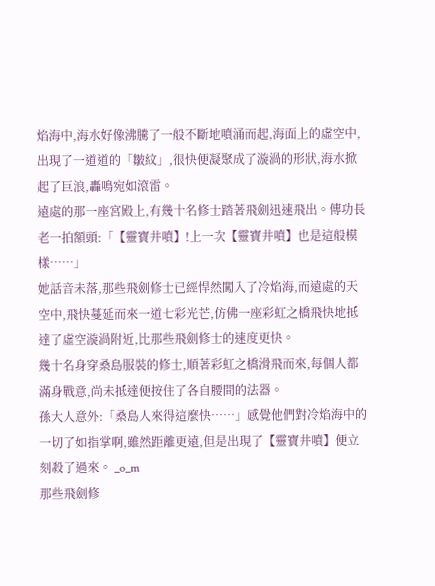焰海中,海水好像沸騰了一般不斷地噴涌而起,海面上的虛空中,出現了一道道的「皺紋」,很快便凝聚成了漩渦的形狀,海水掀起了巨浪,轟鳴宛如滾雷。
遠處的那一座宮殿上,有幾十名修士踏著飛劍迅速飛出。傳功長老一拍額頭:「【靈寶井噴】!上一次【靈寶井噴】也是這般模樣……」
她話音未落,那些飛劍修士已經悍然闖入了冷焰海,而遠處的天空中,飛快蔓延而來一道七彩光芒,仿佛一座彩虹之橋飛快地抵達了虛空漩渦附近,比那些飛劍修士的速度更快。
幾十名身穿桑島服裝的修士,順著彩虹之橋滑飛而來,每個人都滿身戰意,尚未抵達便按住了各自腰間的法器。
孫大人意外:「桑島人來得這麼快……」感覺他們對冷焰海中的一切了如指掌啊,雖然距離更遠,但是出現了【靈寶井噴】便立刻殺了過來。 _o_m
那些飛劍修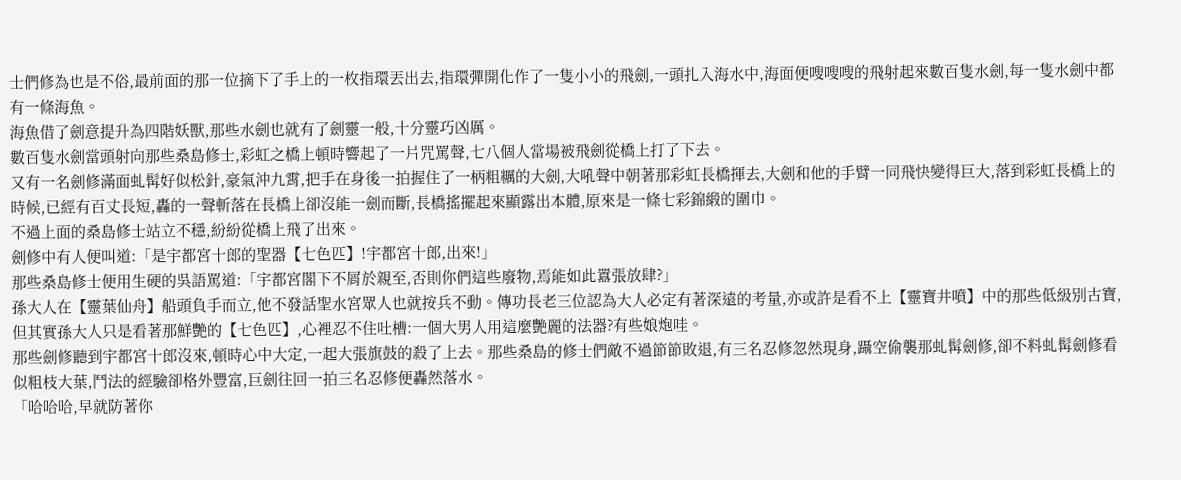士們修為也是不俗,最前面的那一位摘下了手上的一枚指環丟出去,指環彈開化作了一隻小小的飛劍,一頭扎入海水中,海面便嗖嗖嗖的飛射起來數百隻水劍,每一隻水劍中都有一條海魚。
海魚借了劍意提升為四階妖獸,那些水劍也就有了劍靈一般,十分靈巧凶厲。
數百隻水劍當頭射向那些桑島修士,彩虹之橋上頓時響起了一片咒罵聲,七八個人當場被飛劍從橋上打了下去。
又有一名劍修滿面虬髯好似松針,豪氣沖九霄,把手在身後一拍握住了一柄粗糲的大劍,大吼聲中朝著那彩虹長橋揮去,大劍和他的手臂一同飛快變得巨大,落到彩虹長橋上的時候,已經有百丈長短,轟的一聲斬落在長橋上卻沒能一劍而斷,長橋搖擺起來顯露出本體,原來是一條七彩錦緞的圍巾。
不過上面的桑島修士站立不穩,紛紛從橋上飛了出來。
劍修中有人便叫道:「是宇都宮十郎的聖器【七色匹】!宇都宮十郎,出來!」
那些桑島修士便用生硬的吳語罵道:「宇都宮閣下不屑於親至,否則你們這些廢物,焉能如此囂張放肆?」
孫大人在【靈葉仙舟】船頭負手而立,他不發話聖水宮眾人也就按兵不動。傳功長老三位認為大人必定有著深遠的考量,亦或許是看不上【靈寶井噴】中的那些低級別古寶,但其實孫大人只是看著那鮮艷的【七色匹】,心裡忍不住吐槽:一個大男人用這麼艷麗的法器?有些娘炮哇。
那些劍修聽到宇都宮十郎沒來,頓時心中大定,一起大張旗鼓的殺了上去。那些桑島的修士們敵不過節節敗退,有三名忍修忽然現身,躡空偷襲那虬髯劍修,卻不料虬髯劍修看似粗枝大葉,鬥法的經驗卻格外豐富,巨劍往回一拍三名忍修便轟然落水。
「哈哈哈,早就防著你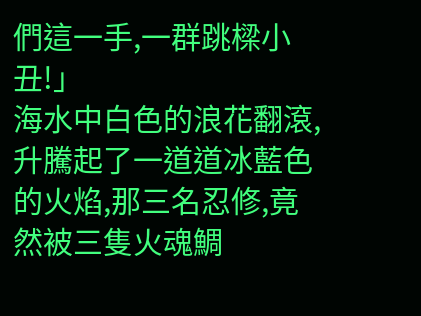們這一手,一群跳樑小丑!」
海水中白色的浪花翻滾,升騰起了一道道冰藍色的火焰,那三名忍修,竟然被三隻火魂鯛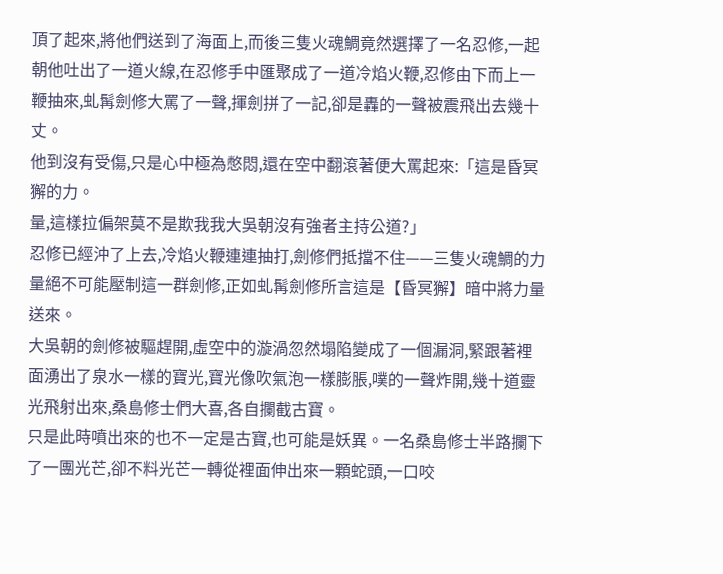頂了起來,將他們送到了海面上,而後三隻火魂鯛竟然選擇了一名忍修,一起朝他吐出了一道火線,在忍修手中匯聚成了一道冷焰火鞭,忍修由下而上一鞭抽來,虬髯劍修大罵了一聲,揮劍拼了一記,卻是轟的一聲被震飛出去幾十丈。
他到沒有受傷,只是心中極為憋悶,還在空中翻滾著便大罵起來:「這是昏冥獬的力。
量,這樣拉偏架莫不是欺我我大吳朝沒有強者主持公道?」
忍修已經沖了上去,冷焰火鞭連連抽打,劍修們抵擋不住——三隻火魂鯛的力量絕不可能壓制這一群劍修,正如虬髯劍修所言這是【昏冥獬】暗中將力量送來。
大吳朝的劍修被驅趕開,虛空中的漩渦忽然塌陷變成了一個漏洞,緊跟著裡面湧出了泉水一樣的寶光,寶光像吹氣泡一樣膨脹,噗的一聲炸開,幾十道靈光飛射出來,桑島修士們大喜,各自攔截古寶。
只是此時噴出來的也不一定是古寶,也可能是妖異。一名桑島修士半路攔下了一團光芒,卻不料光芒一轉從裡面伸出來一顆蛇頭,一口咬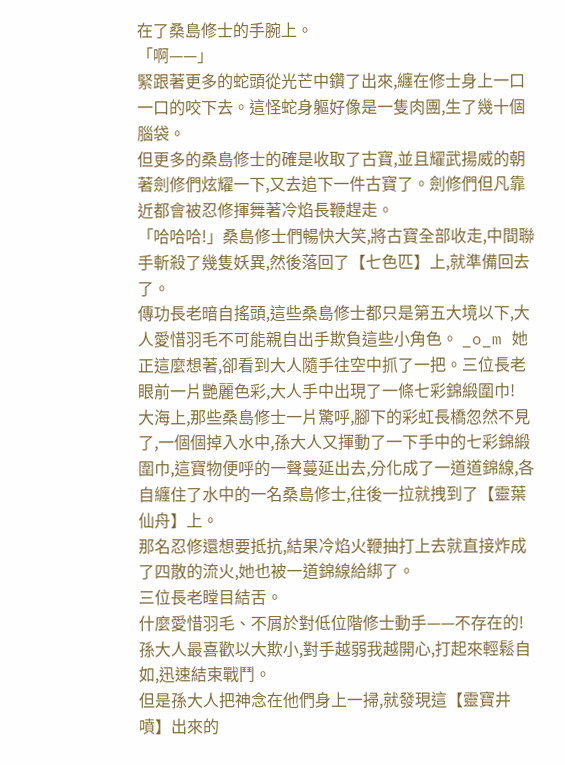在了桑島修士的手腕上。
「啊——」
緊跟著更多的蛇頭從光芒中鑽了出來,纏在修士身上一口一口的咬下去。這怪蛇身軀好像是一隻肉團,生了幾十個腦袋。
但更多的桑島修士的確是收取了古寶,並且耀武揚威的朝著劍修們炫耀一下,又去追下一件古寶了。劍修們但凡靠近都會被忍修揮舞著冷焰長鞭趕走。
「哈哈哈!」桑島修士們暢快大笑,將古寶全部收走,中間聯手斬殺了幾隻妖異,然後落回了【七色匹】上,就準備回去了。
傳功長老暗自搖頭,這些桑島修士都只是第五大境以下,大人愛惜羽毛不可能親自出手欺負這些小角色。 _o_m 她正這麼想著,卻看到大人隨手往空中抓了一把。三位長老眼前一片艷麗色彩,大人手中出現了一條七彩錦緞圍巾!
大海上,那些桑島修士一片驚呼,腳下的彩虹長橋忽然不見了,一個個掉入水中,孫大人又揮動了一下手中的七彩錦緞圍巾,這寶物便呼的一聲蔓延出去,分化成了一道道錦線,各自纏住了水中的一名桑島修士,往後一拉就拽到了【靈葉仙舟】上。
那名忍修還想要抵抗,結果冷焰火鞭抽打上去就直接炸成了四散的流火,她也被一道錦線給綁了。
三位長老瞠目結舌。
什麼愛惜羽毛、不屑於對低位階修士動手——不存在的!孫大人最喜歡以大欺小,對手越弱我越開心,打起來輕鬆自如,迅速結束戰鬥。
但是孫大人把神念在他們身上一掃,就發現這【靈寶井噴】出來的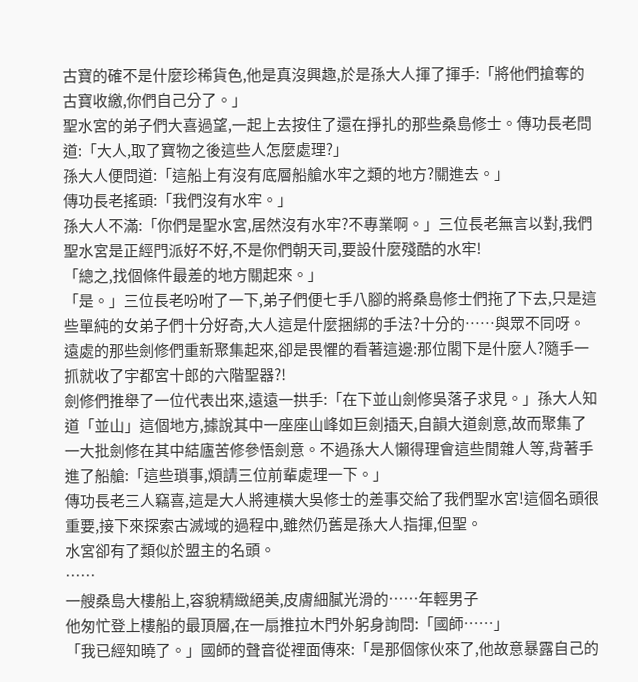古寶的確不是什麼珍稀貨色,他是真沒興趣,於是孫大人揮了揮手:「將他們搶奪的古寶收繳,你們自己分了。」
聖水宮的弟子們大喜過望,一起上去按住了還在掙扎的那些桑島修士。傳功長老問道:「大人,取了寶物之後這些人怎麼處理?」
孫大人便問道:「這船上有沒有底層船艙水牢之類的地方?關進去。」
傳功長老搖頭:「我們沒有水牢。」
孫大人不滿:「你們是聖水宮,居然沒有水牢?不專業啊。」三位長老無言以對,我們聖水宮是正經門派好不好,不是你們朝天司,要設什麼殘酷的水牢!
「總之,找個條件最差的地方關起來。」
「是。」三位長老吩咐了一下,弟子們便七手八腳的將桑島修士們拖了下去,只是這些單純的女弟子們十分好奇,大人這是什麼捆綁的手法?十分的……與眾不同呀。
遠處的那些劍修們重新聚集起來,卻是畏懼的看著這邊:那位閣下是什麼人?隨手一抓就收了宇都宮十郎的六階聖器?!
劍修們推舉了一位代表出來,遠遠一拱手:「在下並山劍修吳落子求見。」孫大人知道「並山」這個地方,據說其中一座座山峰如巨劍插天,自韻大道劍意,故而聚集了一大批劍修在其中結廬苦修參悟劍意。不過孫大人懶得理會這些閒雜人等,背著手進了船艙:「這些瑣事,煩請三位前輩處理一下。」
傳功長老三人竊喜,這是大人將連橫大吳修士的差事交給了我們聖水宮!這個名頭很重要,接下來探索古滅域的過程中,雖然仍舊是孫大人指揮,但聖。
水宮卻有了類似於盟主的名頭。
……
一艘桑島大樓船上,容貌精緻絕美,皮膚細膩光滑的……年輕男子
他匆忙登上樓船的最頂層,在一扇推拉木門外躬身詢問:「國師……」
「我已經知曉了。」國師的聲音從裡面傳來:「是那個傢伙來了,他故意暴露自己的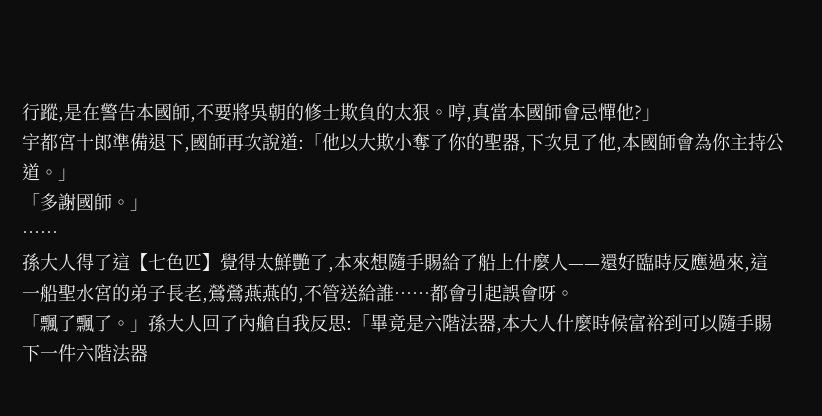行蹤,是在警告本國師,不要將吳朝的修士欺負的太狠。哼,真當本國師會忌憚他?」
宇都宮十郎準備退下,國師再次說道:「他以大欺小奪了你的聖器,下次見了他,本國師會為你主持公道。」
「多謝國師。」
……
孫大人得了這【七色匹】覺得太鮮艷了,本來想隨手賜給了船上什麼人——還好臨時反應過來,這一船聖水宮的弟子長老,鶯鶯燕燕的,不管送給誰……都會引起誤會呀。
「飄了飄了。」孫大人回了內艙自我反思:「畢竟是六階法器,本大人什麼時候富裕到可以隨手賜下一件六階法器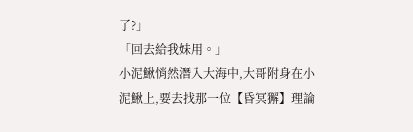了?」
「回去給我妹用。」
小泥鰍悄然潛入大海中,大哥附身在小泥鰍上,要去找那一位【昏冥獬】理論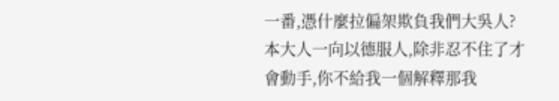一番,憑什麼拉偏架欺負我們大吳人?
本大人一向以德服人,除非忍不住了才會動手,你不給我一個解釋那我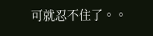可就忍不住了。。